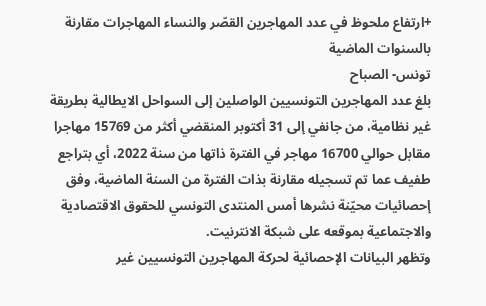+ارتفاع ملحوظ في عدد المهاجرين القصّر والنساء المهاجرات مقارنة بالسنوات الماضية
تونس- الصباح
بلغ عدد المهاجرين التونسيين الواصلين إلى السواحل الايطالية بطريقة غير نظامية، من جانفي إلى 31 أكتوبر المنقضي أكثر من 15769 مهاجرا مقابل حوالي 16700 مهاجر في الفترة ذاتها من سنة 2022، أي بتراجع طفيف عما تم تسجيله مقارنة بذات الفترة من السنة الماضية، وفق إحصائيات محيّنة نشرها أمس المنتدى التونسي للحقوق الاقتصادية والاجتماعية بموقعه على شبكة الانترنيت.
وتظهر البيانات الإحصائية لحركة المهاجرين التونسيين غير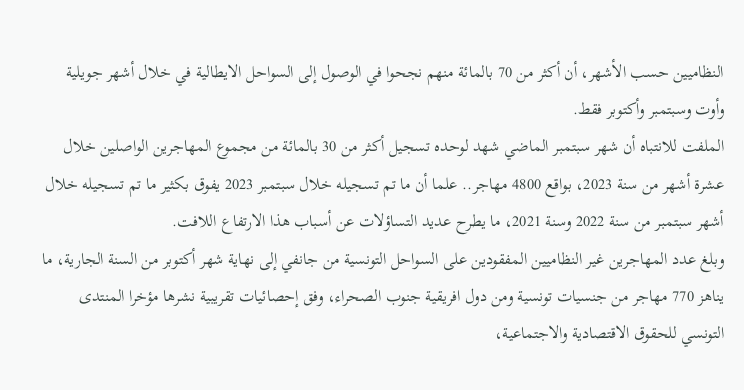النظاميين حسب الأشهر، أن أكثر من 70 بالمائة منهم نجحوا في الوصول إلى السواحل الايطالية في خلال أشهر جويلية وأوت وسبتمبر وأكتوبر فقط.
الملفت للانتباه أن شهر سبتمبر الماضي شهد لوحده تسجيل أكثر من 30 بالمائة من مجموع المهاجرين الواصلين خلال عشرة أشهر من سنة 2023، بواقع 4800 مهاجر.. علما أن ما تم تسجيله خلال سبتمبر 2023 يفوق بكثير ما تم تسجيله خلال أشهر سبتمبر من سنة 2022 وسنة 2021، ما يطرح عديد التساؤلات عن أسباب هذا الارتفاع اللافت.
وبلغ عدد المهاجرين غير النظاميين المفقودين على السواحل التونسية من جانفي إلى نهاية شهر أكتوبر من السنة الجارية، ما يناهز 770 مهاجر من جنسيات تونسية ومن دول افريقية جنوب الصحراء، وفق إحصائيات تقريبية نشرها مؤخرا المنتدى التونسي للحقوق الاقتصادية والاجتماعية،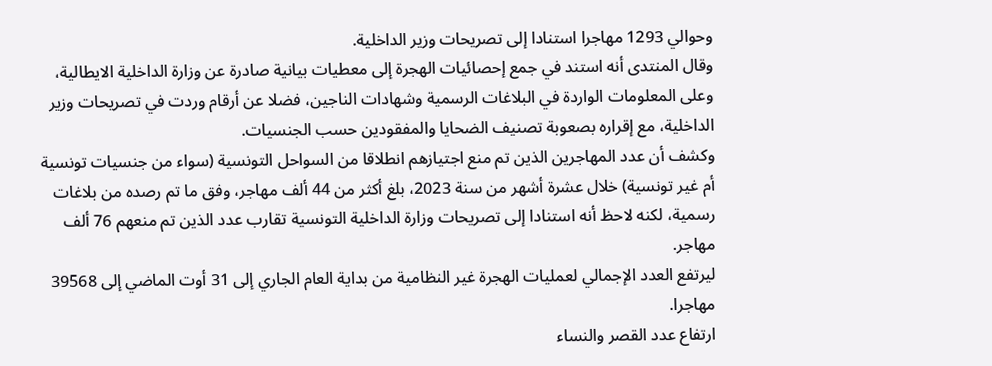وحوالي 1293 مهاجرا استنادا إلى تصريحات وزير الداخلية.
وقال المنتدى أنه استند في جمع إحصائيات الهجرة إلى معطيات بيانية صادرة عن وزارة الداخلية الايطالية، وعلى المعلومات الواردة في البلاغات الرسمية وشهادات الناجين، فضلا عن أرقام وردت في تصريحات وزير الداخلية، مع إقراره بصعوبة تصنيف الضحايا والمفقودين حسب الجنسيات.
وكشف أن عدد المهاجرين الذين تم منع اجتيازهم انطلاقا من السواحل التونسية (سواء من جنسيات تونسية أم غير تونسية) خلال عشرة أشهر من سنة 2023، بلغ أكثر من 44 ألف مهاجر، وفق ما تم رصده من بلاغات رسمية، لكنه لاحظ أنه استنادا إلى تصريحات وزارة الداخلية التونسية تقارب عدد الذين تم منعهم 76 ألف مهاجر.
ليرتفع العدد الإجمالي لعمليات الهجرة غير النظامية من بداية العام الجاري إلى 31 أوت الماضي إلى 39568 مهاجرا.
ارتفاع عدد القصر والنساء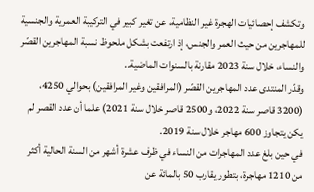وتكشف إحصائيات الهجرة غير النظامية، عن تغير كبير في التركيبة العمرية والجنسية للمهاجرين من حيث العمر والجنس، إذ ارتفعت بشكل ملحوظ نسبة المهاجرين القصّر والنساء، خلال سنة 2023 مقارنة بالسنوات الماضية..
وقدّر المنتدى عدد المهاجرين القصّر (المرافقين وغير المرافقين) بحوالي 4250، (3200 قاصر سنة 2022، و2500 قاصر خلال سنة 2021) علما أن عدد القصر لم يكن يتجاوز 600 مهاجر خلال سنة 2019.
في حين بلغ عدد المهاجرات من النساء في ظرف عشرة أشهر من السنة الحالية أكثر من 1210 مهاجرة، بتطور يقارب 50 بالمائة عن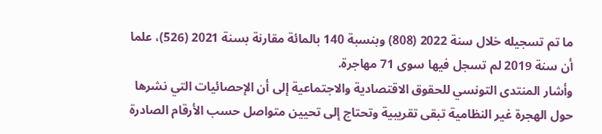ما تم تسجيله خلال سنة 2022 (808) وبنسبة 140 بالمائة مقارنة بسنة 2021 (526)، علما أن سنة 2019 لم تسجل فيها سوى 71 مهاجرة.
وأشار المنتدى التونسي للحقوق الاقتصادية والاجتماعية إلى أن الإحصائيات التي نشرها حول الهجرة غير النظامية تبقى تقريبية وتحتاج إلى تحيين متواصل حسب الأرقام الصادرة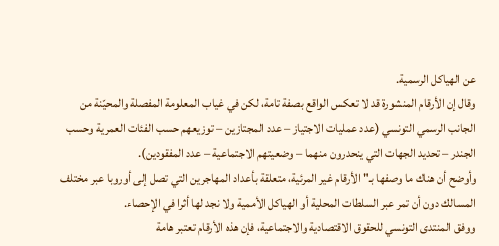عن الهياكل الرسمية.
وقال إن الأرقام المنشورة قد لا تعكس الواقع بصفة تامة، لكن في غياب المعلومة المفصلة والمحيّنة من الجانب الرسمي التونسي (عدد عمليات الاجتياز – عدد المجتازين – توزيعهم حسب الفئات العمرية وحسب الجندر – تحديد الجهات التي ينحدرون منهما – وضعيتهم الاجتماعية – عدد المفقودين).
وأوضح أن هناك ما وصفها بـ"الأرقام غير المرئية، متعلقة بأعداد المهاجرين التي تصل إلى أوروبا عبر مختلف المسالك دون أن تمر عبر السلطات المحلية أو الهياكل الأممية ولا نجد لها أثرا في الإحصاء.
ووفق المنتدى التونسي للحقوق الاقتصادية والاجتماعية، فإن هذه الأرقام تعتبر هامة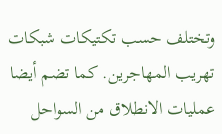وتختلف حسب تكتيكات شبكات تهريب المهاجرين. كما تضم أيضا عمليات الانطلاق من السواحل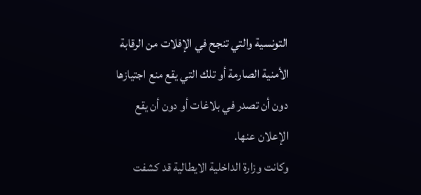التونسية والتي تنجح في الإفلات من الرقابة الأمنية الصارمة أو تلك التي يقع منع اجتيازها دون أن تصدر في بلاغات أو دون أن يقع الإعلان عنها.
وكانت وزارة الداخلية الايطالية قد كشفت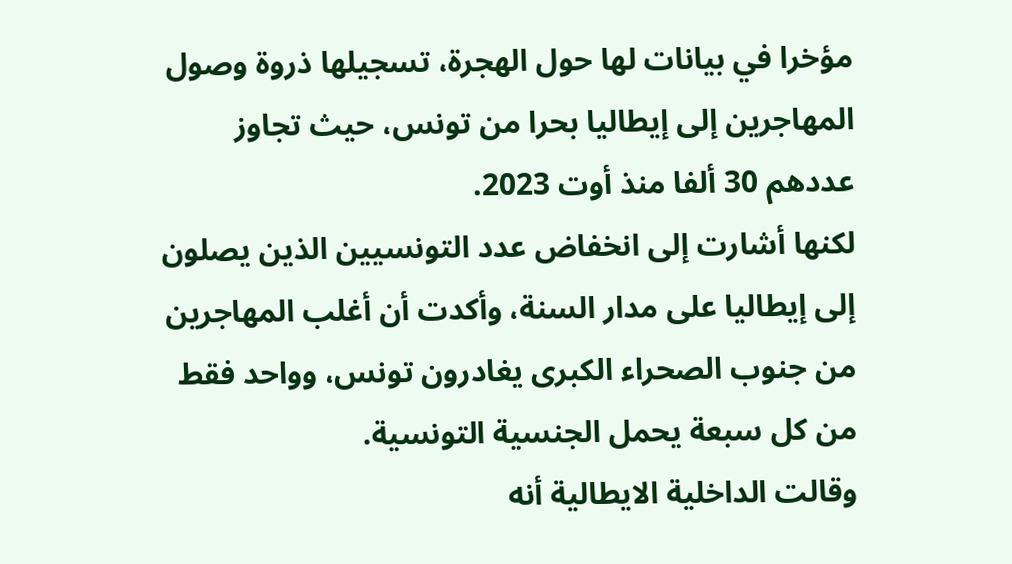مؤخرا في بيانات لها حول الهجرة، تسجيلها ذروة وصول المهاجرين إلى إيطاليا بحرا من تونس، حيث تجاوز عددهم 30 ألفا منذ أوت 2023.
لكنها أشارت إلى انخفاض عدد التونسيين الذين يصلون إلى إيطاليا على مدار السنة، وأكدت أن أغلب المهاجرين من جنوب الصحراء الكبرى يغادرون تونس، وواحد فقط من كل سبعة يحمل الجنسية التونسية.
وقالت الداخلية الايطالية أنه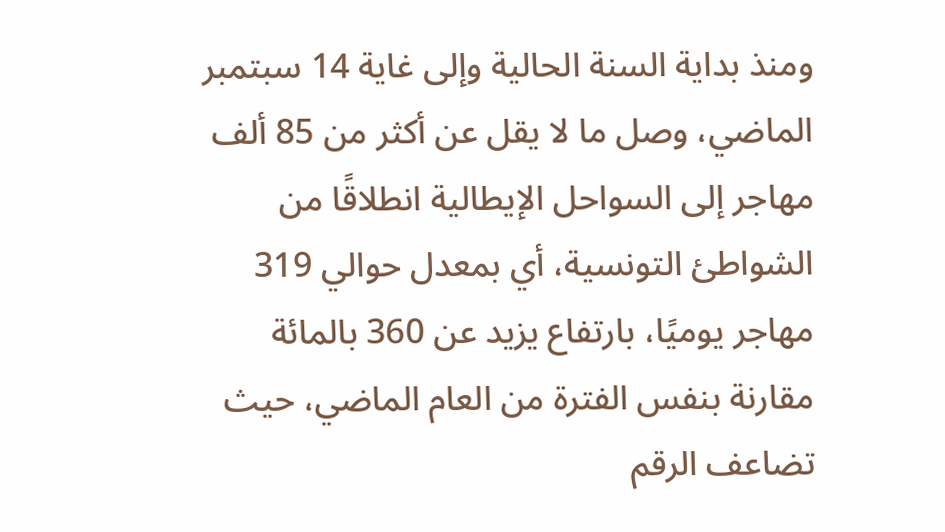ومنذ بداية السنة الحالية وإلى غاية 14 سبتمبر الماضي، وصل ما لا يقل عن أكثر من 85 ألف مهاجر إلى السواحل الإيطالية انطلاقًا من الشواطئ التونسية، أي بمعدل حوالي 319 مهاجر يوميًا، بارتفاع يزيد عن 360 بالمائة مقارنة بنفس الفترة من العام الماضي، حيث تضاعف الرقم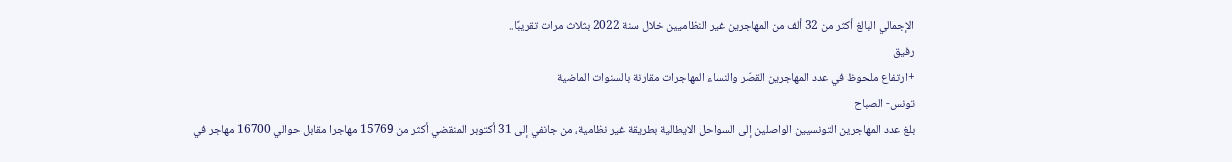الإجمالي البالغ أكثر من 32 ألف من المهاجرين غير النظاميين خلال سنة 2022 بثلاث مرات تقريبًا..
رفيق
+ارتفاع ملحوظ في عدد المهاجرين القصّر والنساء المهاجرات مقارنة بالسنوات الماضية
تونس- الصباح
بلغ عدد المهاجرين التونسيين الواصلين إلى السواحل الايطالية بطريقة غير نظامية، من جانفي إلى 31 أكتوبر المنقضي أكثر من 15769 مهاجرا مقابل حوالي 16700 مهاجر في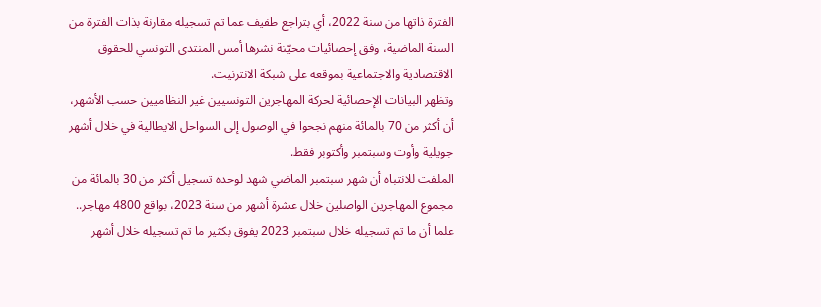الفترة ذاتها من سنة 2022، أي بتراجع طفيف عما تم تسجيله مقارنة بذات الفترة من السنة الماضية، وفق إحصائيات محيّنة نشرها أمس المنتدى التونسي للحقوق الاقتصادية والاجتماعية بموقعه على شبكة الانترنيت.
وتظهر البيانات الإحصائية لحركة المهاجرين التونسيين غير النظاميين حسب الأشهر، أن أكثر من 70 بالمائة منهم نجحوا في الوصول إلى السواحل الايطالية في خلال أشهر جويلية وأوت وسبتمبر وأكتوبر فقط.
الملفت للانتباه أن شهر سبتمبر الماضي شهد لوحده تسجيل أكثر من 30 بالمائة من مجموع المهاجرين الواصلين خلال عشرة أشهر من سنة 2023، بواقع 4800 مهاجر.. علما أن ما تم تسجيله خلال سبتمبر 2023 يفوق بكثير ما تم تسجيله خلال أشهر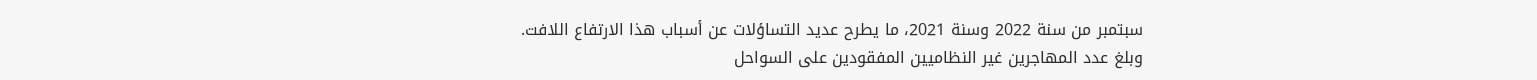سبتمبر من سنة 2022 وسنة 2021، ما يطرح عديد التساؤلات عن أسباب هذا الارتفاع اللافت.
وبلغ عدد المهاجرين غير النظاميين المفقودين على السواحل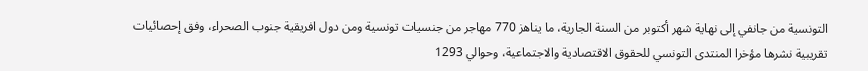التونسية من جانفي إلى نهاية شهر أكتوبر من السنة الجارية، ما يناهز 770 مهاجر من جنسيات تونسية ومن دول افريقية جنوب الصحراء، وفق إحصائيات تقريبية نشرها مؤخرا المنتدى التونسي للحقوق الاقتصادية والاجتماعية، وحوالي 1293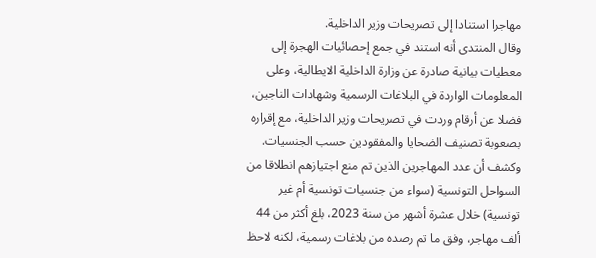مهاجرا استنادا إلى تصريحات وزير الداخلية.
وقال المنتدى أنه استند في جمع إحصائيات الهجرة إلى معطيات بيانية صادرة عن وزارة الداخلية الايطالية، وعلى المعلومات الواردة في البلاغات الرسمية وشهادات الناجين، فضلا عن أرقام وردت في تصريحات وزير الداخلية، مع إقراره بصعوبة تصنيف الضحايا والمفقودين حسب الجنسيات.
وكشف أن عدد المهاجرين الذين تم منع اجتيازهم انطلاقا من السواحل التونسية (سواء من جنسيات تونسية أم غير تونسية) خلال عشرة أشهر من سنة 2023، بلغ أكثر من 44 ألف مهاجر، وفق ما تم رصده من بلاغات رسمية، لكنه لاحظ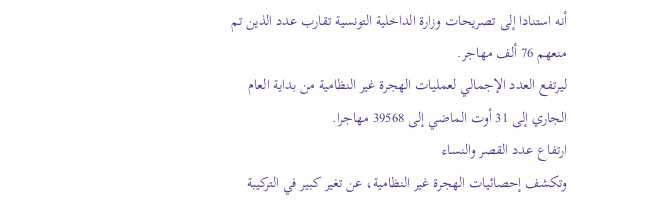أنه استنادا إلى تصريحات وزارة الداخلية التونسية تقارب عدد الذين تم منعهم 76 ألف مهاجر.
ليرتفع العدد الإجمالي لعمليات الهجرة غير النظامية من بداية العام الجاري إلى 31 أوت الماضي إلى 39568 مهاجرا.
ارتفاع عدد القصر والنساء
وتكشف إحصائيات الهجرة غير النظامية، عن تغير كبير في التركيبة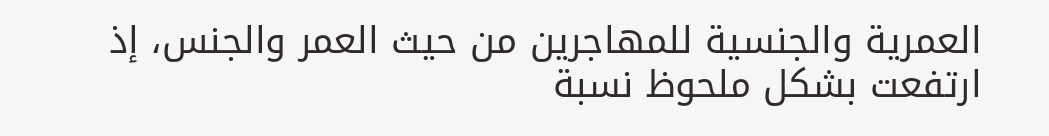العمرية والجنسية للمهاجرين من حيث العمر والجنس، إذ ارتفعت بشكل ملحوظ نسبة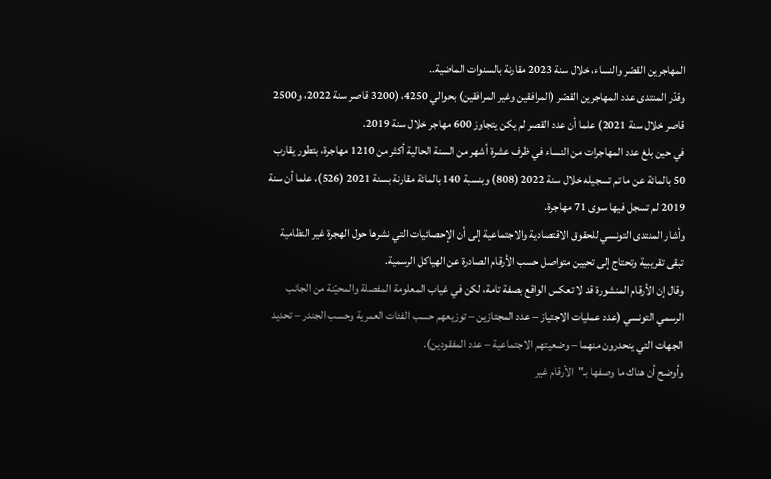المهاجرين القصّر والنساء، خلال سنة 2023 مقارنة بالسنوات الماضية..
وقدّر المنتدى عدد المهاجرين القصّر (المرافقين وغير المرافقين) بحوالي 4250، (3200 قاصر سنة 2022، و2500 قاصر خلال سنة 2021) علما أن عدد القصر لم يكن يتجاوز 600 مهاجر خلال سنة 2019.
في حين بلغ عدد المهاجرات من النساء في ظرف عشرة أشهر من السنة الحالية أكثر من 1210 مهاجرة، بتطور يقارب 50 بالمائة عن ما تم تسجيله خلال سنة 2022 (808) وبنسبة 140 بالمائة مقارنة بسنة 2021 (526)، علما أن سنة 2019 لم تسجل فيها سوى 71 مهاجرة.
وأشار المنتدى التونسي للحقوق الاقتصادية والاجتماعية إلى أن الإحصائيات التي نشرها حول الهجرة غير النظامية تبقى تقريبية وتحتاج إلى تحيين متواصل حسب الأرقام الصادرة عن الهياكل الرسمية.
وقال إن الأرقام المنشورة قد لا تعكس الواقع بصفة تامة، لكن في غياب المعلومة المفصلة والمحيّنة من الجانب الرسمي التونسي (عدد عمليات الاجتياز – عدد المجتازين – توزيعهم حسب الفئات العمرية وحسب الجندر – تحديد الجهات التي ينحدرون منهما – وضعيتهم الاجتماعية – عدد المفقودين).
وأوضح أن هناك ما وصفها بـ"الأرقام غير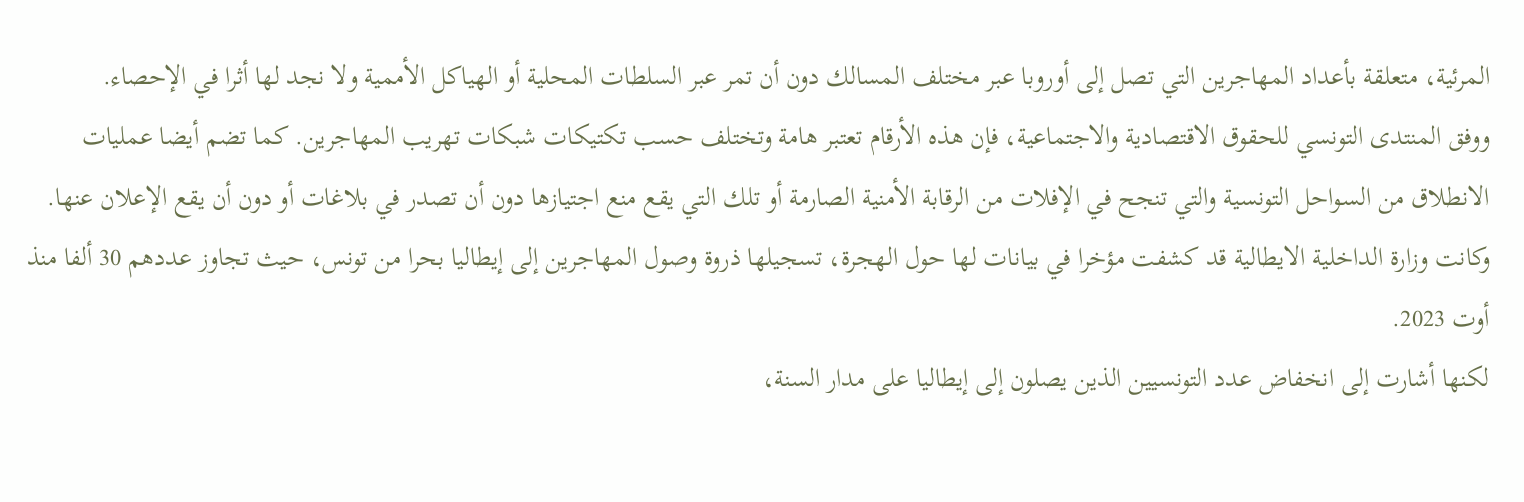المرئية، متعلقة بأعداد المهاجرين التي تصل إلى أوروبا عبر مختلف المسالك دون أن تمر عبر السلطات المحلية أو الهياكل الأممية ولا نجد لها أثرا في الإحصاء.
ووفق المنتدى التونسي للحقوق الاقتصادية والاجتماعية، فإن هذه الأرقام تعتبر هامة وتختلف حسب تكتيكات شبكات تهريب المهاجرين. كما تضم أيضا عمليات الانطلاق من السواحل التونسية والتي تنجح في الإفلات من الرقابة الأمنية الصارمة أو تلك التي يقع منع اجتيازها دون أن تصدر في بلاغات أو دون أن يقع الإعلان عنها.
وكانت وزارة الداخلية الايطالية قد كشفت مؤخرا في بيانات لها حول الهجرة، تسجيلها ذروة وصول المهاجرين إلى إيطاليا بحرا من تونس، حيث تجاوز عددهم 30 ألفا منذ أوت 2023.
لكنها أشارت إلى انخفاض عدد التونسيين الذين يصلون إلى إيطاليا على مدار السنة،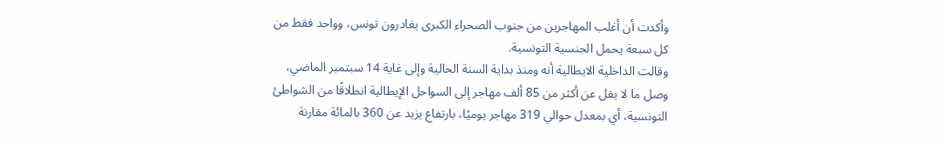وأكدت أن أغلب المهاجرين من جنوب الصحراء الكبرى يغادرون تونس، وواحد فقط من كل سبعة يحمل الجنسية التونسية.
وقالت الداخلية الايطالية أنه ومنذ بداية السنة الحالية وإلى غاية 14 سبتمبر الماضي، وصل ما لا يقل عن أكثر من 85 ألف مهاجر إلى السواحل الإيطالية انطلاقًا من الشواطئ التونسية، أي بمعدل حوالي 319 مهاجر يوميًا، بارتفاع يزيد عن 360 بالمائة مقارنة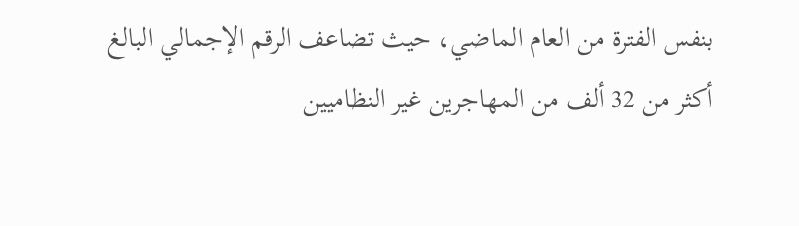بنفس الفترة من العام الماضي، حيث تضاعف الرقم الإجمالي البالغ أكثر من 32 ألف من المهاجرين غير النظاميين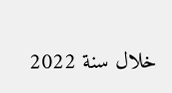خلال سنة 2022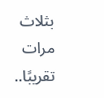بثلاث مرات تقريبًا..